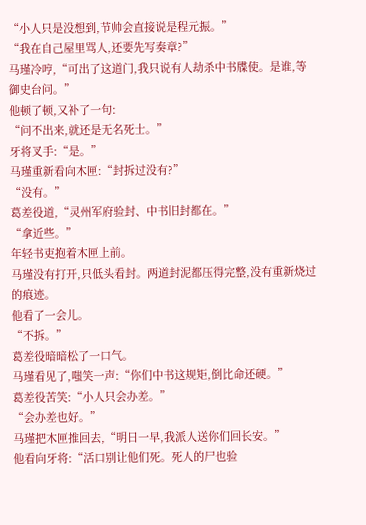“小人只是没想到,节帅会直接说是程元振。”
“我在自己屋里骂人,还要先写奏章?”
马瑾冷哼,“可出了这道门,我只说有人劫杀中书牒使。是谁,等御史台问。”
他顿了顿,又补了一句:
“问不出来,就还是无名死士。”
牙将叉手:“是。”
马瑾重新看向木匣:“封拆过没有?”
“没有。”
葛差役道,“灵州军府验封、中书旧封都在。”
“拿近些。”
年轻书吏抱着木匣上前。
马瑾没有打开,只低头看封。两道封泥都压得完整,没有重新烧过的痕迹。
他看了一会儿。
“不拆。”
葛差役暗暗松了一口气。
马瑾看见了,嗤笑一声:“你们中书这规矩,倒比命还硬。”
葛差役苦笑:“小人只会办差。”
“会办差也好。”
马瑾把木匣推回去,“明日一早,我派人送你们回长安。”
他看向牙将:“活口别让他们死。死人的尸也验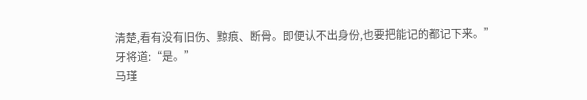清楚,看有没有旧伤、黥痕、断骨。即便认不出身份,也要把能记的都记下来。”
牙将道:“是。”
马瑾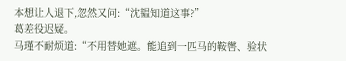本想让人退下,忽然又问:“沈韫知道这事?”
葛差役迟疑。
马瑾不耐烦道:“不用替她遮。能追到一匹马的鞍辔、验状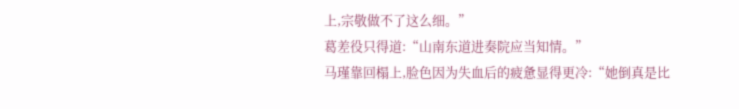上,宗敬做不了这么细。”
葛差役只得道:“山南东道进奏院应当知情。”
马瑾靠回榻上,脸色因为失血后的疲惫显得更冷:“她倒真是比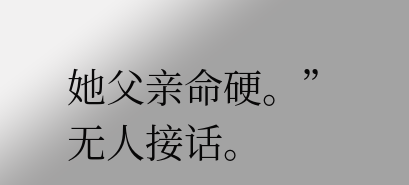她父亲命硬。”
无人接话。